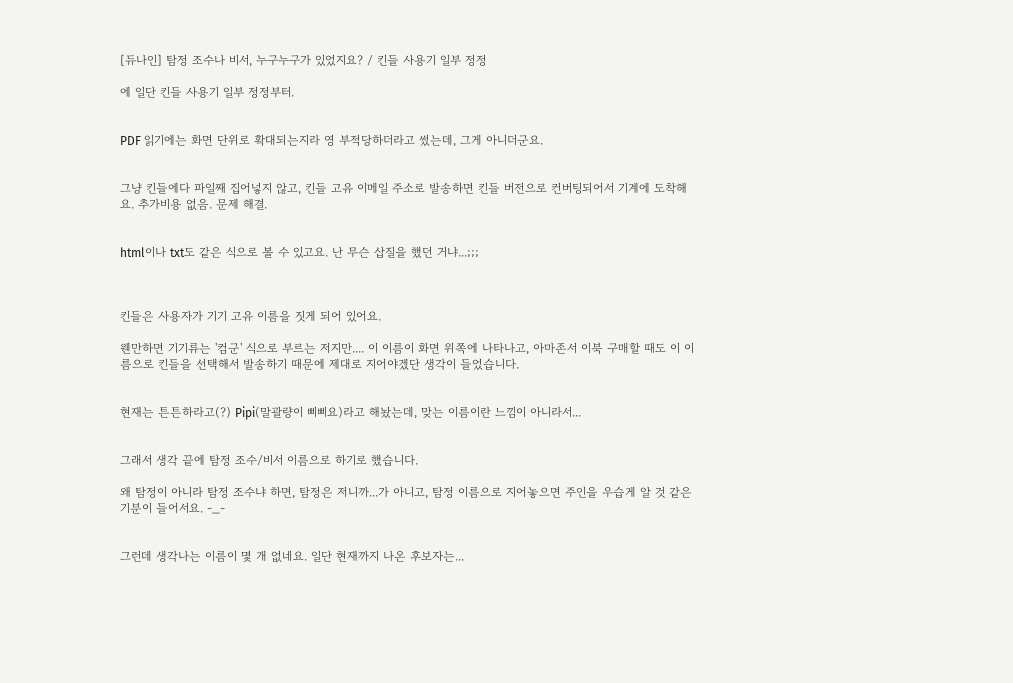[듀나인] 탐정 조수나 비서, 누구누구가 있었지요? / 킨들 사용기 일부 정정

에 일단 킨들 사용기 일부 정정부터.


PDF 읽기에는 화면 단위로 확대되는지라 영 부적당하더라고 썼는데, 그게 아니더군요.


그냥 킨들에다 파일째 집어넣지 않고, 킨들 고유 이메일 주소로 발송하면 킨들 버전으로 컨버팅되어서 기계에 도착해요. 추가비용 없음. 문제 해결.


html이나 txt도 같은 식으로 볼 수 있고요. 난 무슨 삽질을 했던 거냐...;;;



킨들은 사용자가 기기 고유 이름을 짓게 되어 있어요.

웬만하면 기기류는 '컴군' 식으로 부르는 저지만.... 이 이름이 화면 위쪽에 나타나고, 아마존서 이북 구매할 때도 이 이름으로 킨들을 선택해서 발송하기 때문에 제대로 지어야겠단 생각이 들었습니다.


현재는 튼튼하라고(?) Pipi(말괄량이 삐삐요)라고 해놨는데, 맞는 이름이란 느낌이 아니라서...


그래서 생각 끝에 탐정 조수/비서 이름으로 하기로 했습니다.

왜 탐정이 아니라 탐정 조수냐 하면, 탐정은 저니까...가 아니고, 탐정 이름으로 지어놓으면 주인을 우습게 알 것 같은 기분이 들어서요. -_-


그런데 생각나는 이름이 몇 개 없네요. 일단 현재까지 나온 후보자는...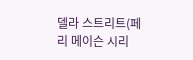델라 스트리트(페리 메이슨 시리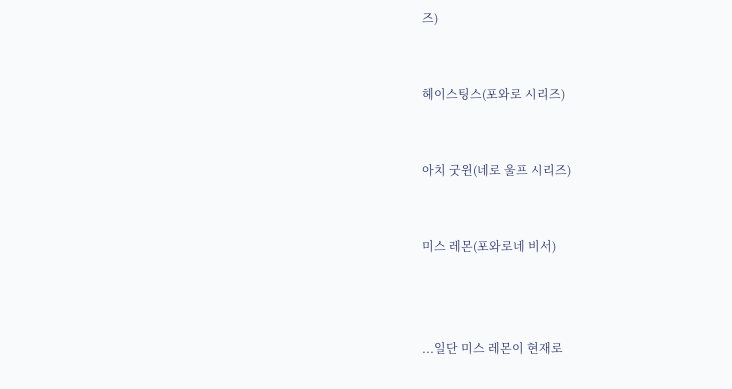즈)


헤이스팅스(포와로 시리즈)


아치 굿윈(네로 울프 시리즈)


미스 레몬(포와로네 비서)



...일단 미스 레몬이 현재로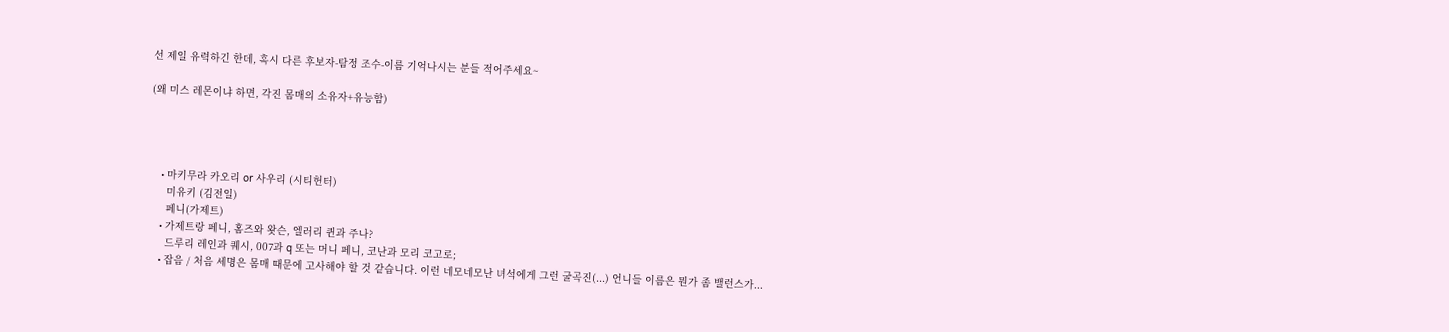선 제일 유력하긴 한데, 혹시 다른 후보자-탐정 조수-이름 기억나시는 분들 적어주세요~

(왜 미스 레몬이냐 하면, 각진 몸매의 소유자+유능함)




    • 마키무라 카오리 or 사우리 (시티헌터)
      미유키 (김전일)
      페니(가제트)
    • 가제트랑 페니, 홈즈와 왓슨, 엘러리 퀸과 주나?
      드루리 레인과 퀘시, 007과 q 또는 머니 페니, 코난과 모리 코고로;
    • 잡음 / 처음 세명은 몸매 때문에 고사해야 할 것 같습니다. 이런 네모네모난 녀석에게 그런 굴곡진(...) 언니들 이름은 뭔가 좀 밸런스가...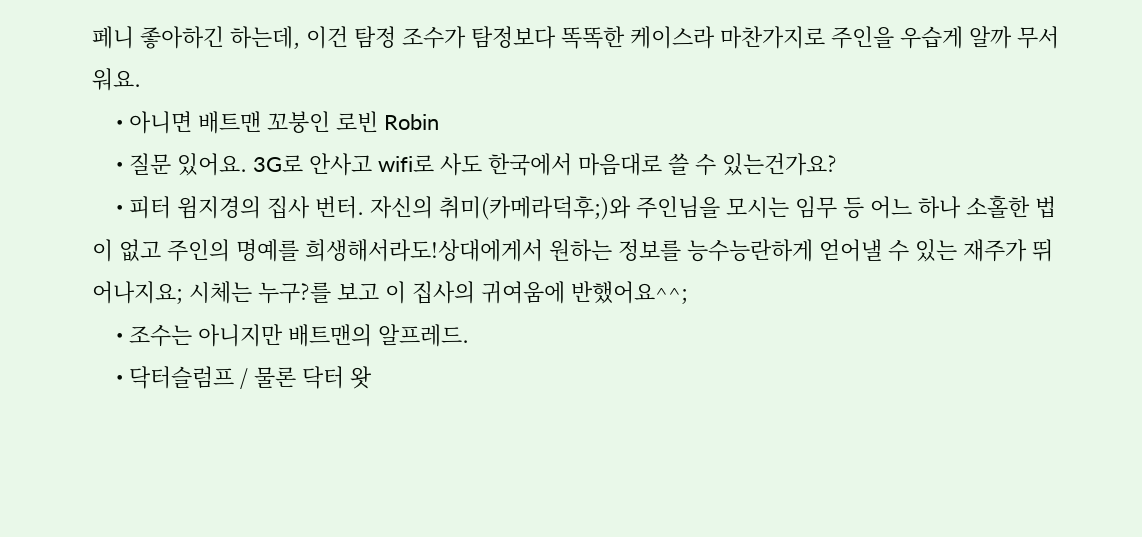페니 좋아하긴 하는데, 이건 탐정 조수가 탐정보다 똑똑한 케이스라 마찬가지로 주인을 우습게 알까 무서워요.
    • 아니면 배트맨 꼬붕인 로빈 Robin
    • 질문 있어요. 3G로 안사고 wifi로 사도 한국에서 마음대로 쓸 수 있는건가요?
    • 피터 윔지경의 집사 번터. 자신의 취미(카메라덕후;)와 주인님을 모시는 임무 등 어느 하나 소홀한 법이 없고 주인의 명예를 희생해서라도!상대에게서 원하는 정보를 능수능란하게 얻어낼 수 있는 재주가 뛰어나지요; 시체는 누구?를 보고 이 집사의 귀여움에 반했어요^^;
    • 조수는 아니지만 배트맨의 알프레드.
    • 닥터슬럼프 / 물론 닥터 왓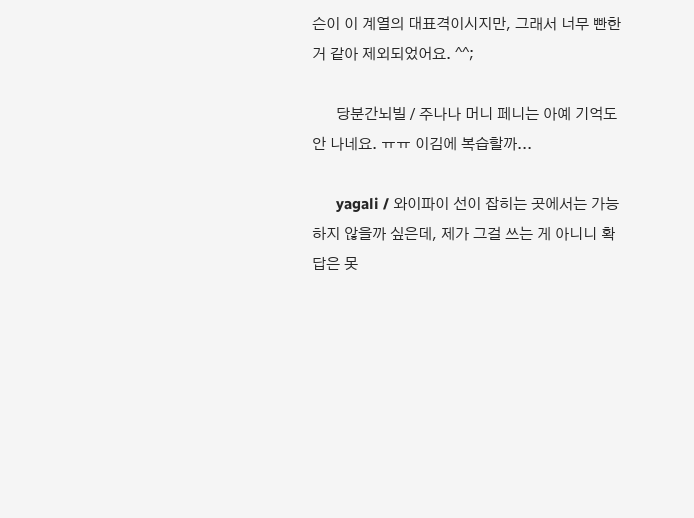슨이 이 계열의 대표격이시지만, 그래서 너무 빤한 거 같아 제외되었어요. ^^;

      당분간뇌빌 / 주나나 머니 페니는 아예 기억도 안 나네요. ㅠㅠ 이김에 복습할까...

      yagali / 와이파이 선이 잡히는 곳에서는 가능하지 않을까 싶은데, 제가 그걸 쓰는 게 아니니 확답은 못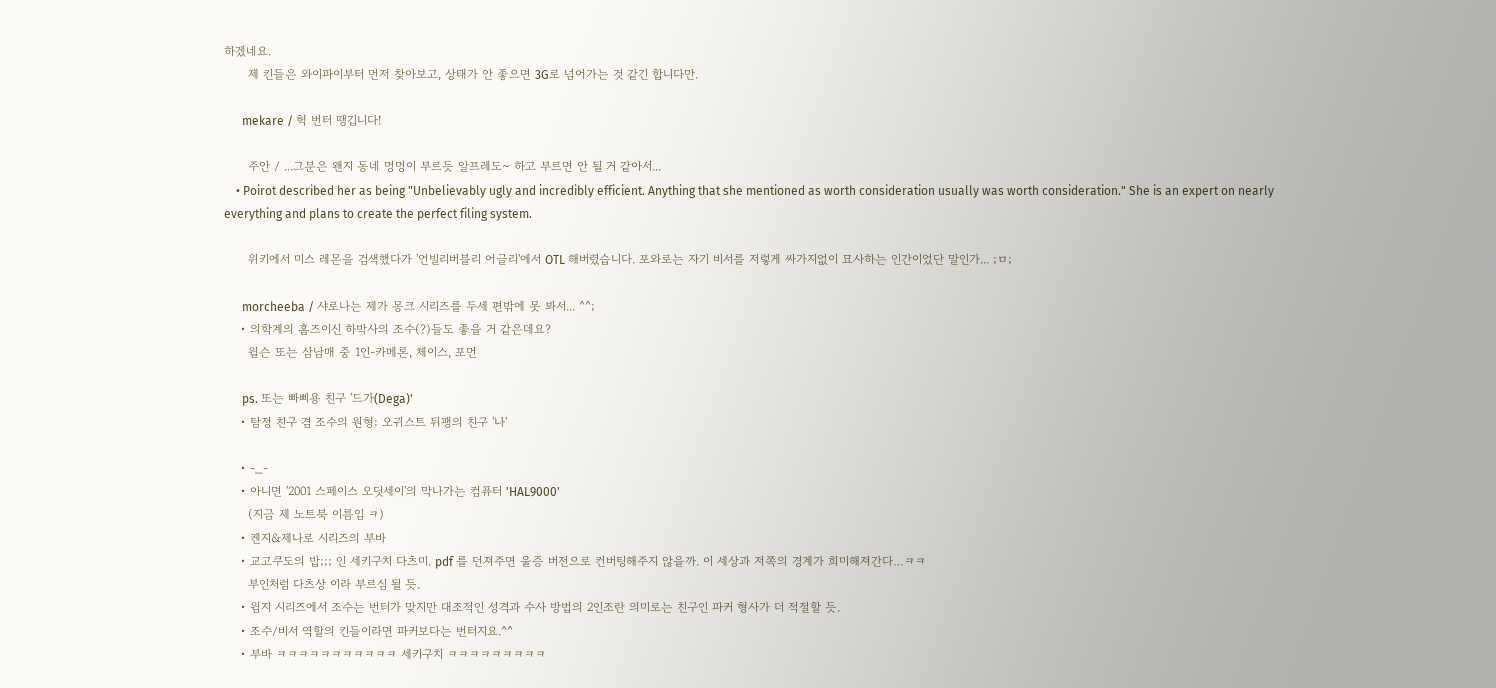하겠네요.
      제 킨들은 와이파이부터 먼저 찾아보고, 상태가 안 좋으면 3G로 넘어가는 것 같긴 합니다만.

      mekare / 헉 번터 땡깁니다!

      주안 / ...그분은 왠지 동네 멍멍이 부르듯 알프레도~ 하고 부르면 안 될 거 같아서...
    • Poirot described her as being "Unbelievably ugly and incredibly efficient. Anything that she mentioned as worth consideration usually was worth consideration." She is an expert on nearly everything and plans to create the perfect filing system.

      위키에서 미스 레몬을 검색했다가 '언빌리버블리 어글리'에서 OTL 해버렸습니다. 포와로는 자기 비서를 저렇게 싸가지없이 묘사하는 인간이었단 말인가... ;ㅁ;

      morcheeba / 샤로나는 제가 몽크 시리즈를 두세 편밖에 못 봐서... ^^;
    • 의학계의 홈즈이신 하박사의 조수(?)들도 좋을 거 같은데요?
      윌슨 또는 삼남매 중 1인-카메론, 체이스, 포먼

      ps. 또는 빠삐용 친구 '드가(Dega)'
    • 탐정 친구 겸 조수의 원형: 오귀스트 뒤팽의 친구 '나'

    • -_-
    • 아니면 '2001 스페이스 오딧세이'의 막나가는 컴퓨터 'HAL9000'
      (지금 제 노트북 이름임 ㅋ)
    • 켄지&제나로 시리즈의 부바
    • 교고쿠도의 밥;;; 인 세키구치 다츠미. pdf 를 던져주면 울증 버전으로 컨버팅해주지 않을까. 이 세상과 저쪽의 경계가 희미해져간다…ㅋㅋ
      부인처럼 다츠상 이라 부르심 될 듯.
    • 윔지 시리즈에서 조수는 번터가 맞지만 대조적인 성격과 수사 방법의 2인조란 의미로는 친구인 파커 형사가 더 적절할 듯.
    • 조수/비서 역할의 킨들이라면 파커보다는 번터지요.^^
    • 부바 ㅋㅋㅋㅋㅋㅋㅋㅋㅋㅋㅋ 세키구치 ㅋㅋㅋㅋㅋㅋㅋㅋㅋ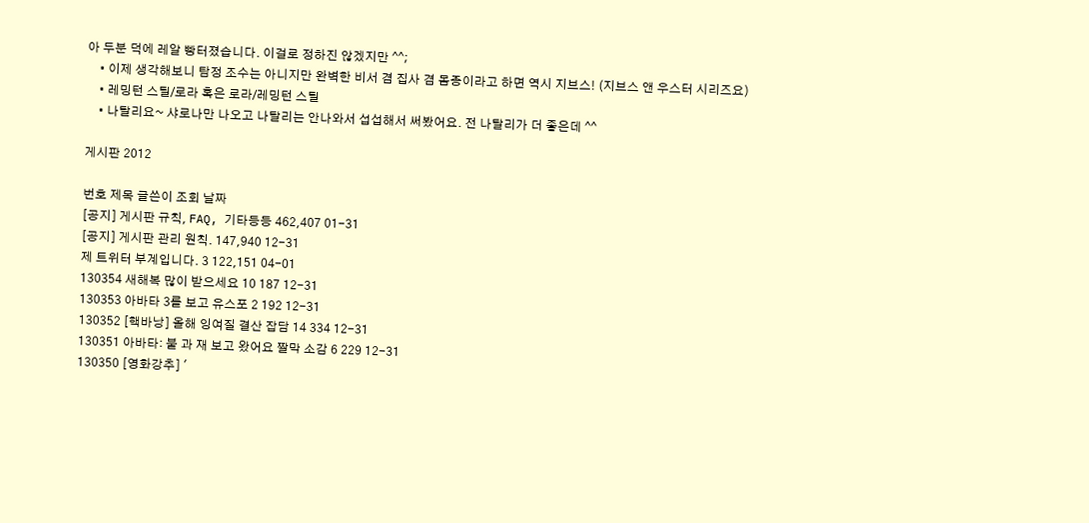아 두분 덕에 레알 빵터졌습니다. 이걸로 정하진 않겠지만 ^^;
    • 이제 생각해보니 탐정 조수는 아니지만 완벽한 비서 겸 집사 겸 몸종이라고 하면 역시 지브스! (지브스 앤 우스터 시리즈요)
    • 레밍턴 스틸/로라 혹은 로라/레밍턴 스틸
    • 나탈리요~ 샤로나만 나오고 나탈리는 안나와서 섭섭해서 써봤어요. 전 나탈리가 더 좋은데 ^^

게시판 2012

번호 제목 글쓴이 조회 날짜
[공지] 게시판 규칙, FAQ, 기타등등 462,407 01-31
[공지] 게시판 관리 원칙. 147,940 12-31
제 트위터 부계입니다. 3 122,151 04-01
130354 새해복 많이 받으세요 10 187 12-31
130353 아바타 3를 보고 유스포 2 192 12-31
130352 [핵바낭] 올해 잉여질 결산 잡담 14 334 12-31
130351 아바타: 불 과 재 보고 왔어요 짤막 소감 6 229 12-31
130350 [영화강추] '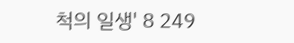척의 일생' 8 249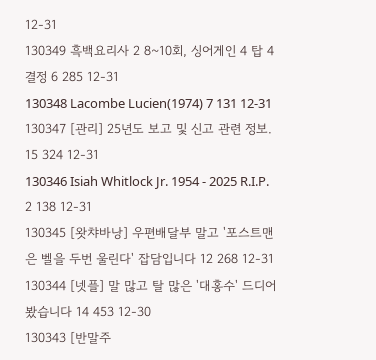12-31
130349 흑백요리사 2 8~10회, 싱어게인 4 탑 4 결정 6 285 12-31
130348 Lacombe Lucien(1974) 7 131 12-31
130347 [관리] 25년도 보고 및 신고 관련 정보. 15 324 12-31
130346 Isiah Whitlock Jr. 1954 - 2025 R.I.P. 2 138 12-31
130345 [왓챠바낭] 우편배달부 말고 '포스트맨은 벨을 두번 울린다' 잡담입니다 12 268 12-31
130344 [넷플] 말 많고 탈 많은 '대홍수' 드디어 봤습니다 14 453 12-30
130343 [반말주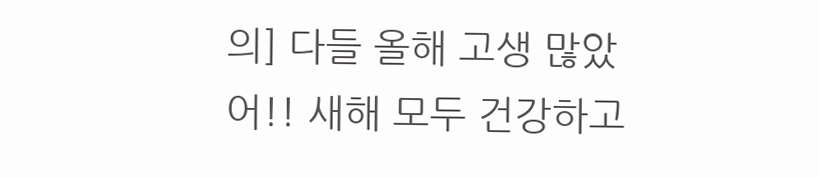의] 다들 올해 고생 많았어!! 새해 모두 건강하고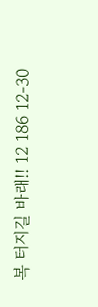복 터지길 바래!! 12 186 12-30